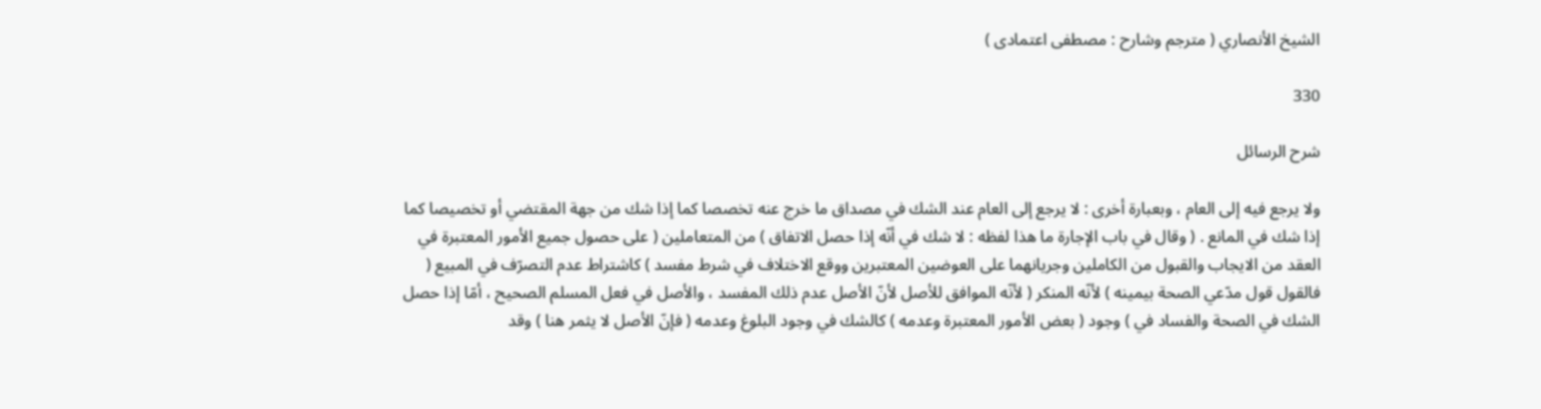الشيخ الأنصاري ( مترجم وشارح : مصطفى اعتمادى )

330

شرح الرسائل

ولا يرجع فيه إلى العام ، وبعبارة أخرى : لا يرجع إلى العام عند الشك في مصداق ما خرج عنه تخصصا كما إذا شك من جهة المقتضي أو تخصيصا كما إذا شك في المانع . ( وقال في باب الإجارة ما هذا لفظه : لا شك في أنّه إذا حصل الاتفاق ) من المتعاملين ( على حصول جميع الأمور المعتبرة في العقد من الايجاب والقبول من الكاملين وجريانهما على العوضين المعتبرين ووقع الاختلاف في شرط مفسد ) كاشتراط عدم التصرّف في المبيع ( فالقول قول مدّعي الصحة بيمينه ) لأنّه المنكر ( لأنّه الموافق للأصل لأنّ الأصل عدم ذلك المفسد ، والأصل في فعل المسلم الصحيح ، أمّا إذا حصل الشك في الصحة والفساد في ) وجود ( بعض الأمور المعتبرة وعدمه ) كالشك في وجود البلوغ وعدمه ( فإنّ الأصل لا يثمر هنا ) وقد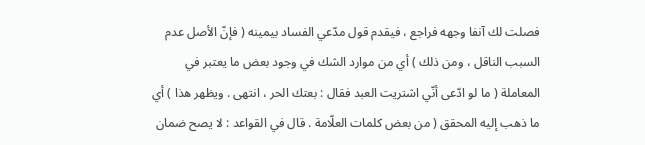فصلت لك آنفا وجهه فراجع ، فيقدم قول مدّعي الفساد بيمينه ( فإنّ الأصل عدم السبب الناقل ، ومن ذلك ) أي من موارد الشك في وجود بعض ما يعتبر في المعاملة ( ما لو ادّعى أنّي اشتريت العبد فقال : بعتك الحر ، انتهى . ويظهر هذا ) أي ما ذهب إليه المحقق ( من بعض كلمات العلّامة . قال في القواعد : لا يصح ضمان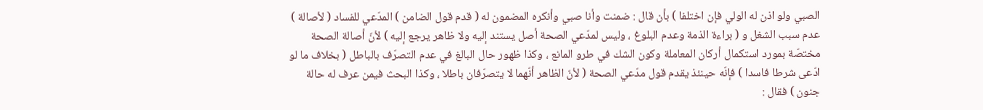الصبي ولو اذن له الولي فإن اختلفا ) بأن قال : ضمنت وأنا صبي وأنكره المضمون له ( قدم قول الضامن ) المدّعي للفساد ( لأصالة ) عدم سبب الشغل و ( براءة الذمة وعدم البلوغ ، وليس لمدّعي الصحة أصل يستند إليه ولا ظاهر يرجع إليه ) لأنّ أصالة الصحة مختصّة بمورد استكمال أركان المعاملة وكون الشك في طرو المانع ، وكذا ظهور حال البالغ في عدم التصرّف بالباطل ( بخلاف ما لو ادّعى شرطا فاسدا ) فإنّه حينئذ يقدم قول مدّعي الصحة ( لأنّ الظاهر أنّهما لا يتصرّفان باطلا ، وكذا البحث فيمن عرف له حالة جنون ) فقال :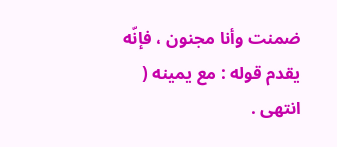ضمنت وأنا مجنون ، فإنّه يقدم قوله : مع يمينه ( انتهى .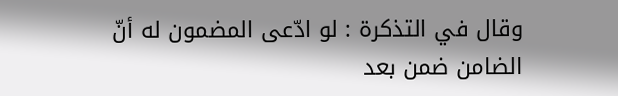وقال في التذكرة : لو ادّعى المضمون له أنّ الضامن ضمن بعد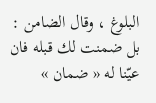البلوغ ، وقال الضامن : بل ضمنت لك قبله فان عيّنا له « ضمان »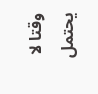وقتا لا يحتمل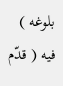بلوغه ) فيه ( قدّم